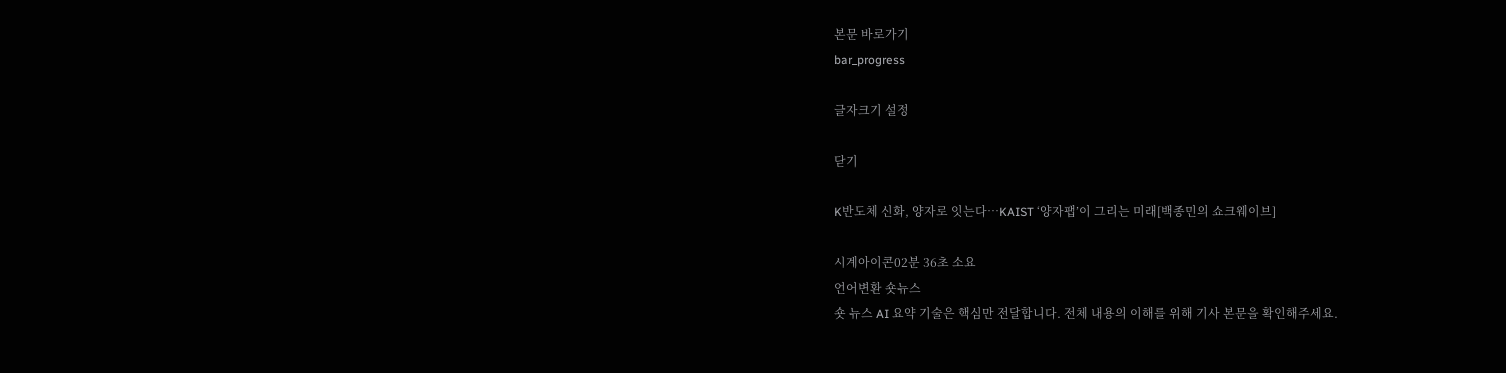본문 바로가기
bar_progress

글자크기 설정

닫기

K반도체 신화, 양자로 잇는다…KAIST ‘양자팹’이 그리는 미래[백종민의 쇼크웨이브]

시계아이콘02분 36초 소요
언어변환 숏뉴스
숏 뉴스 AI 요약 기술은 핵심만 전달합니다. 전체 내용의 이해를 위해 기사 본문을 확인해주세요.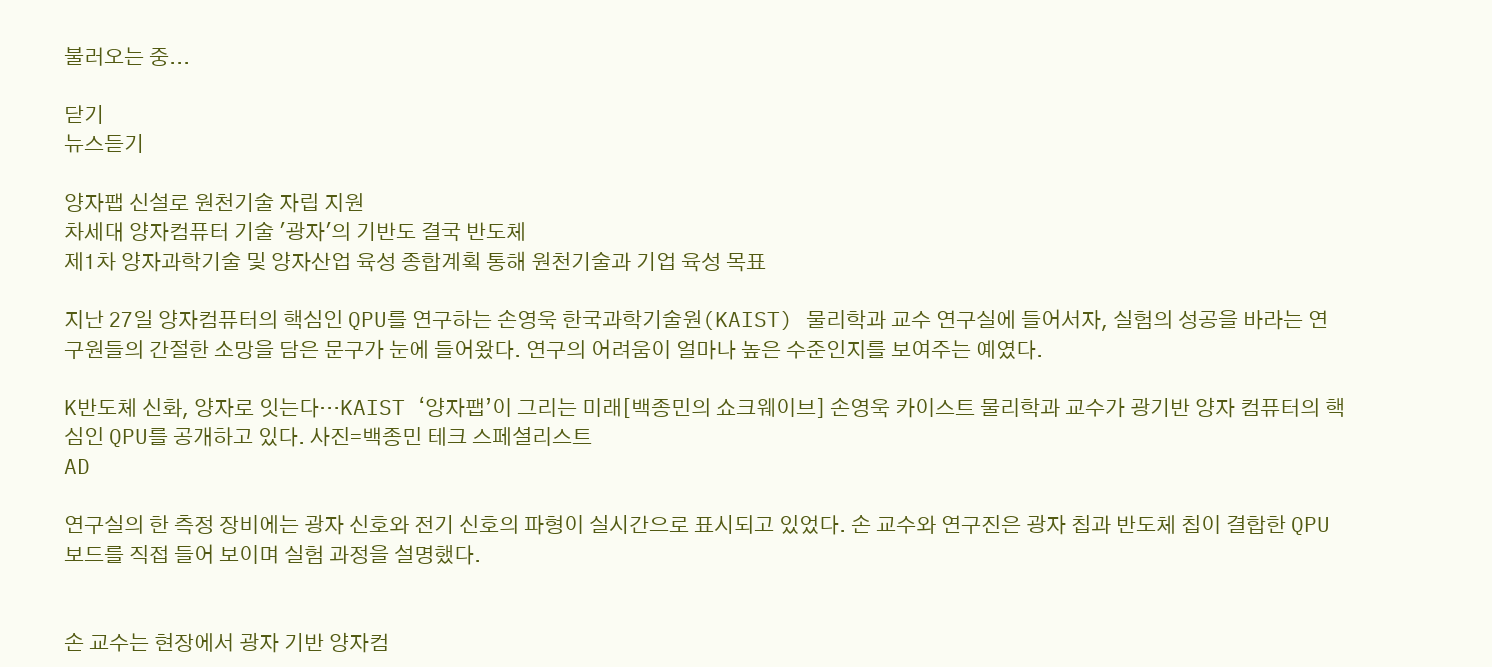불러오는 중...

닫기
뉴스듣기

양자팹 신설로 원천기술 자립 지원
차세대 양자컴퓨터 기술 '광자'의 기반도 결국 반도체
제1차 양자과학기술 및 양자산업 육성 종합계획 통해 원천기술과 기업 육성 목표

지난 27일 양자컴퓨터의 핵심인 QPU를 연구하는 손영욱 한국과학기술원(KAIST) 물리학과 교수 연구실에 들어서자, 실험의 성공을 바라는 연구원들의 간절한 소망을 담은 문구가 눈에 들어왔다. 연구의 어려움이 얼마나 높은 수준인지를 보여주는 예였다.

K반도체 신화, 양자로 잇는다…KAIST ‘양자팹’이 그리는 미래[백종민의 쇼크웨이브] 손영욱 카이스트 물리학과 교수가 광기반 양자 컴퓨터의 핵심인 QPU를 공개하고 있다. 사진=백종민 테크 스페셜리스트
AD

연구실의 한 측정 장비에는 광자 신호와 전기 신호의 파형이 실시간으로 표시되고 있었다. 손 교수와 연구진은 광자 칩과 반도체 칩이 결합한 QPU 보드를 직접 들어 보이며 실험 과정을 설명했다.


손 교수는 현장에서 광자 기반 양자컴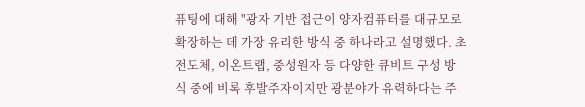퓨팅에 대해 "광자 기반 접근이 양자컴퓨터를 대규모로 확장하는 데 가장 유리한 방식 중 하나라고 설명했다. 초전도체, 이온트랩, 중성원자 등 다양한 큐비트 구성 방식 중에 비록 후발주자이지만 광분야가 유력하다는 주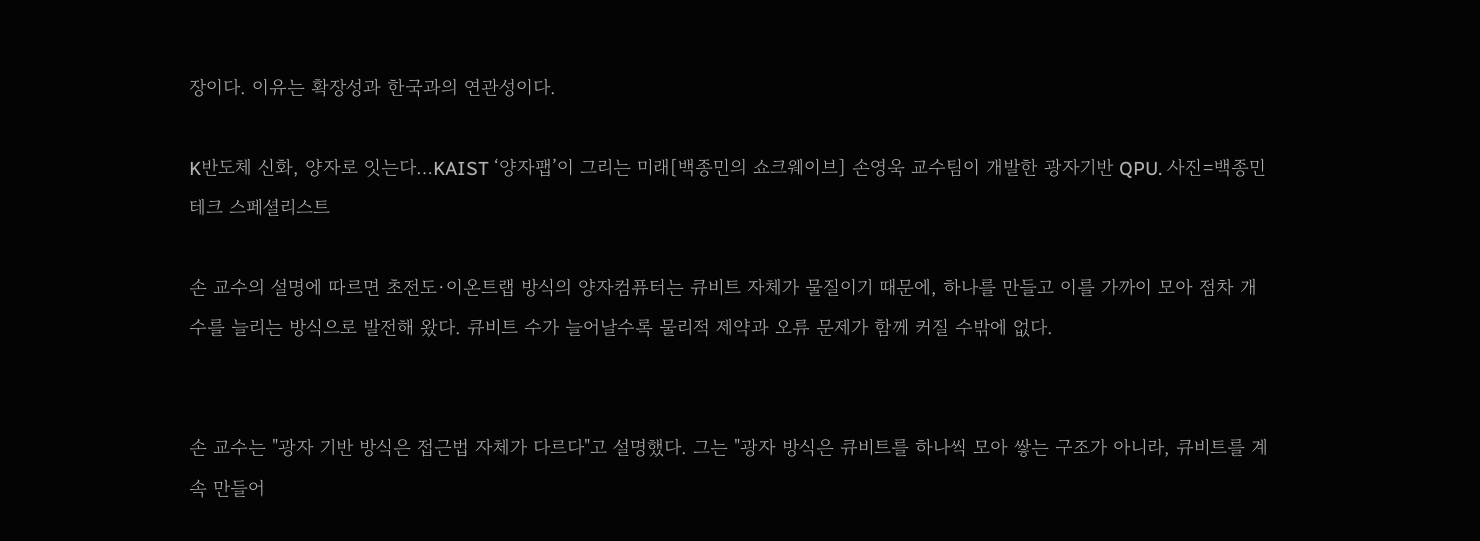장이다. 이유는 확장성과 한국과의 연관성이다.

K반도체 신화, 양자로 잇는다…KAIST ‘양자팹’이 그리는 미래[백종민의 쇼크웨이브] 손영욱 교수팀이 개발한 광자기반 QPU. 사진=백종민 테크 스페셜리스트

손 교수의 설명에 따르면 초전도·이온트랩 방식의 양자컴퓨터는 큐비트 자체가 물질이기 때문에, 하나를 만들고 이를 가까이 모아 점차 개수를 늘리는 방식으로 발전해 왔다. 큐비트 수가 늘어날수록 물리적 제약과 오류 문제가 함께 커질 수밖에 없다.


손 교수는 "광자 기반 방식은 접근법 자체가 다르다"고 설명했다. 그는 "광자 방식은 큐비트를 하나씩 모아 쌓는 구조가 아니라, 큐비트를 계속 만들어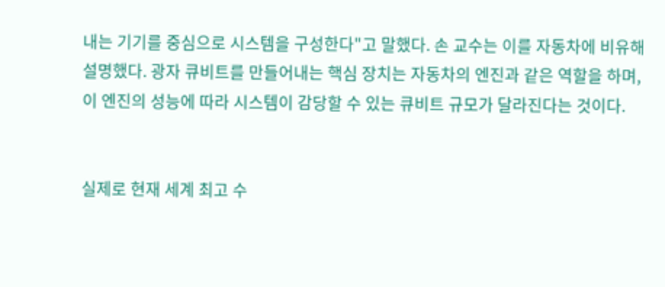내는 기기를 중심으로 시스템을 구성한다"고 말했다. 손 교수는 이를 자동차에 비유해 설명했다. 광자 큐비트를 만들어내는 핵심 장치는 자동차의 엔진과 같은 역할을 하며, 이 엔진의 성능에 따라 시스템이 감당할 수 있는 큐비트 규모가 달라진다는 것이다.


실제로 현재 세계 최고 수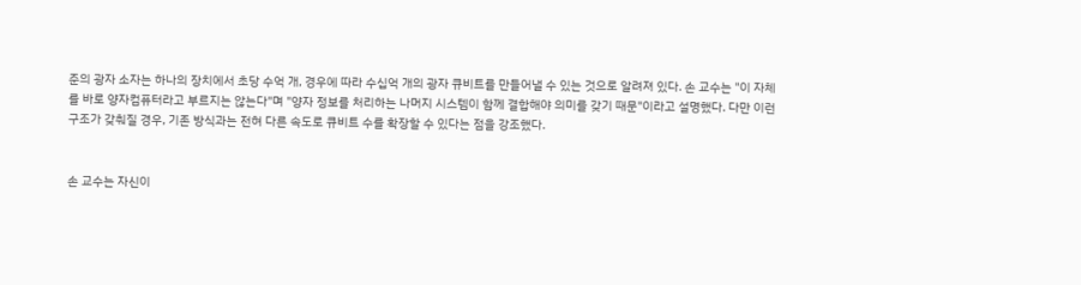준의 광자 소자는 하나의 장치에서 초당 수억 개, 경우에 따라 수십억 개의 광자 큐비트를 만들어낼 수 있는 것으로 알려져 있다. 손 교수는 "이 자체를 바로 양자컴퓨터라고 부르지는 않는다"며 "양자 정보를 처리하는 나머지 시스템이 함께 결합해야 의미를 갖기 때문"이라고 설명했다. 다만 이런 구조가 갖춰질 경우, 기존 방식과는 전혀 다른 속도로 큐비트 수를 확장할 수 있다는 점을 강조했다.


손 교수는 자신이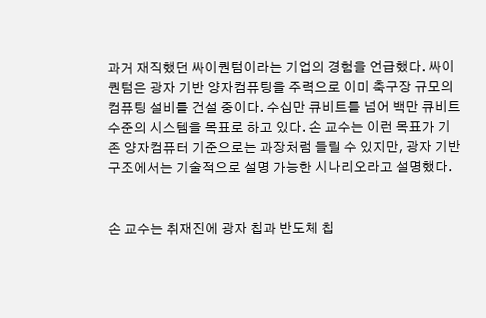과거 재직했던 싸이퀀텀이라는 기업의 경험을 언급했다. 싸이퀀텀은 광자 기반 양자컴퓨팅을 주력으로 이미 축구장 규모의 컴퓨팅 설비를 건설 중이다. 수십만 큐비트를 넘어 백만 큐비트 수준의 시스템을 목표로 하고 있다. 손 교수는 이런 목표가 기존 양자컴퓨터 기준으로는 과장처럼 들릴 수 있지만, 광자 기반 구조에서는 기술적으로 설명 가능한 시나리오라고 설명했다.


손 교수는 취재진에 광자 칩과 반도체 칩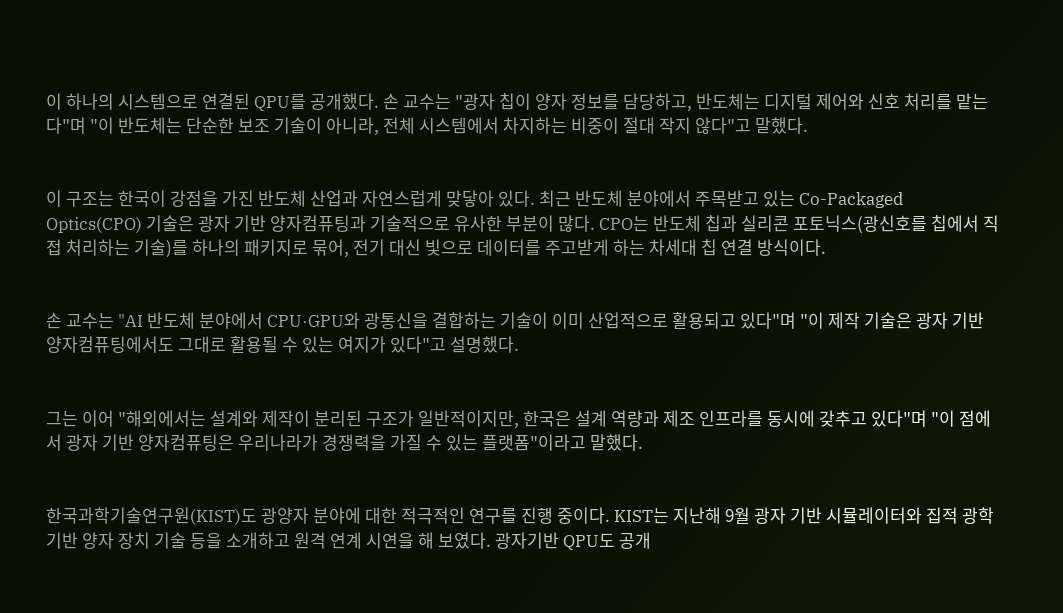이 하나의 시스템으로 연결된 QPU를 공개했다. 손 교수는 "광자 칩이 양자 정보를 담당하고, 반도체는 디지털 제어와 신호 처리를 맡는다"며 "이 반도체는 단순한 보조 기술이 아니라, 전체 시스템에서 차지하는 비중이 절대 작지 않다"고 말했다.


이 구조는 한국이 강점을 가진 반도체 산업과 자연스럽게 맞닿아 있다. 최근 반도체 분야에서 주목받고 있는 Co-Packaged Optics(CPO) 기술은 광자 기반 양자컴퓨팅과 기술적으로 유사한 부분이 많다. CPO는 반도체 칩과 실리콘 포토닉스(광신호를 칩에서 직접 처리하는 기술)를 하나의 패키지로 묶어, 전기 대신 빛으로 데이터를 주고받게 하는 차세대 칩 연결 방식이다.


손 교수는 "AI 반도체 분야에서 CPU·GPU와 광통신을 결합하는 기술이 이미 산업적으로 활용되고 있다"며 "이 제작 기술은 광자 기반 양자컴퓨팅에서도 그대로 활용될 수 있는 여지가 있다"고 설명했다.


그는 이어 "해외에서는 설계와 제작이 분리된 구조가 일반적이지만, 한국은 설계 역량과 제조 인프라를 동시에 갖추고 있다"며 "이 점에서 광자 기반 양자컴퓨팅은 우리나라가 경쟁력을 가질 수 있는 플랫폼"이라고 말했다.


한국과학기술연구원(KIST)도 광양자 분야에 대한 적극적인 연구를 진행 중이다. KIST는 지난해 9월 광자 기반 시뮬레이터와 집적 광학 기반 양자 장치 기술 등을 소개하고 원격 연계 시연을 해 보였다. 광자기반 QPU도 공개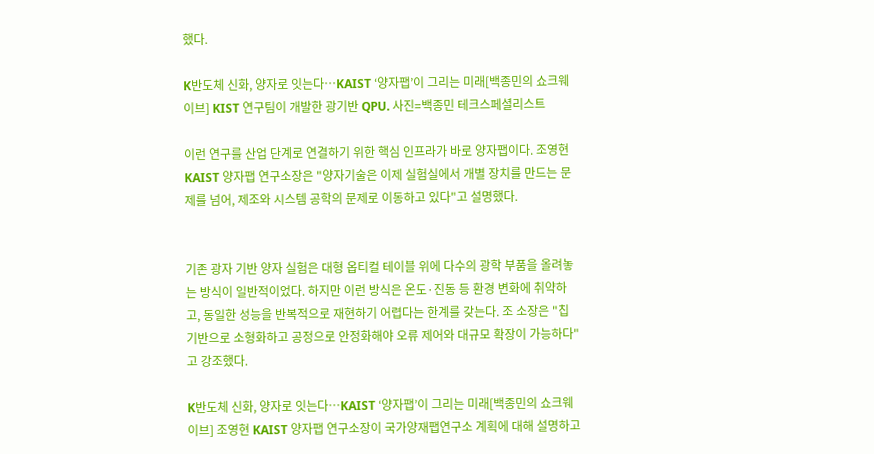했다.

K반도체 신화, 양자로 잇는다…KAIST ‘양자팹’이 그리는 미래[백종민의 쇼크웨이브] KIST 연구팀이 개발한 광기반 QPU. 사진=백종민 테크스페셜리스트

이런 연구를 산업 단계로 연결하기 위한 핵심 인프라가 바로 양자팹이다. 조영현 KAIST 양자팹 연구소장은 "양자기술은 이제 실험실에서 개별 장치를 만드는 문제를 넘어, 제조와 시스템 공학의 문제로 이동하고 있다"고 설명했다.


기존 광자 기반 양자 실험은 대형 옵티컬 테이블 위에 다수의 광학 부품을 올려놓는 방식이 일반적이었다. 하지만 이런 방식은 온도·진동 등 환경 변화에 취약하고, 동일한 성능을 반복적으로 재현하기 어렵다는 한계를 갖는다. 조 소장은 "칩 기반으로 소형화하고 공정으로 안정화해야 오류 제어와 대규모 확장이 가능하다"고 강조했다.

K반도체 신화, 양자로 잇는다…KAIST ‘양자팹’이 그리는 미래[백종민의 쇼크웨이브] 조영현 KAIST 양자팹 연구소장이 국가양재팹연구소 계획에 대해 설명하고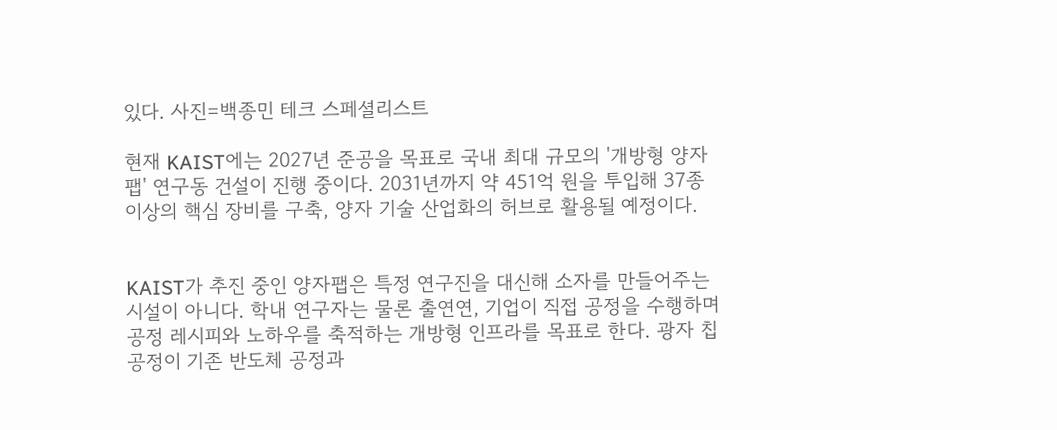있다. 사진=백종민 테크 스페셜리스트

현재 KAIST에는 2027년 준공을 목표로 국내 최대 규모의 '개방형 양자팹' 연구동 건설이 진행 중이다. 2031년까지 약 451억 원을 투입해 37종 이상의 핵심 장비를 구축, 양자 기술 산업화의 허브로 활용될 예정이다.


KAIST가 추진 중인 양자팹은 특정 연구진을 대신해 소자를 만들어주는 시설이 아니다. 학내 연구자는 물론 출연연, 기업이 직접 공정을 수행하며 공정 레시피와 노하우를 축적하는 개방형 인프라를 목표로 한다. 광자 칩 공정이 기존 반도체 공정과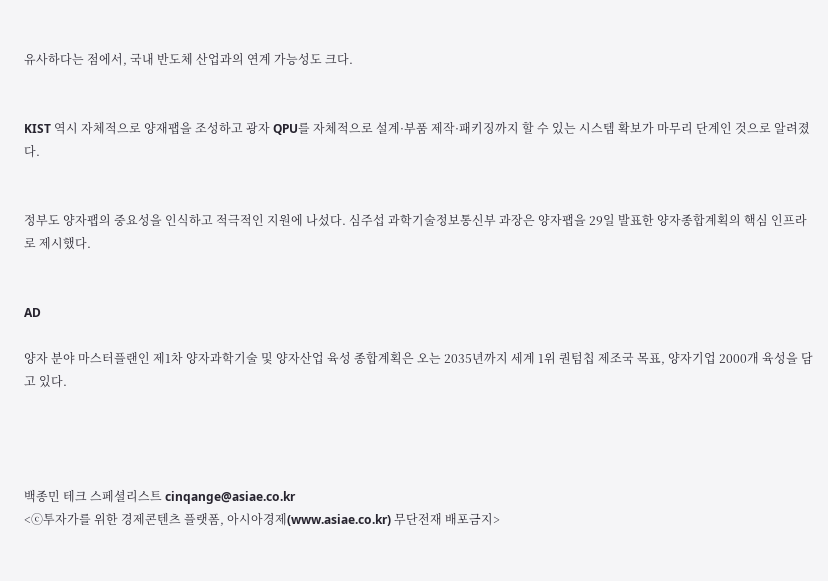유사하다는 점에서, 국내 반도체 산업과의 연계 가능성도 크다.


KIST 역시 자체적으로 양재팹을 조성하고 광자 QPU를 자체적으로 설계·부품 제작·패키징까지 할 수 있는 시스템 확보가 마무리 단계인 것으로 알려졌다.


정부도 양자팹의 중요성을 인식하고 적극적인 지원에 나섰다. 심주섭 과학기술정보통신부 과장은 양자팹을 29일 발표한 양자종합계획의 핵심 인프라로 제시했다.


AD

양자 분야 마스터플랜인 제1차 양자과학기술 및 양자산업 육성 종합계획은 오는 2035년까지 세계 1위 퀀텀칩 제조국 목표, 양자기업 2000개 육성을 담고 있다.




백종민 테크 스페셜리스트 cinqange@asiae.co.kr
<ⓒ투자가를 위한 경제콘텐츠 플랫폼, 아시아경제(www.asiae.co.kr) 무단전재 배포금지>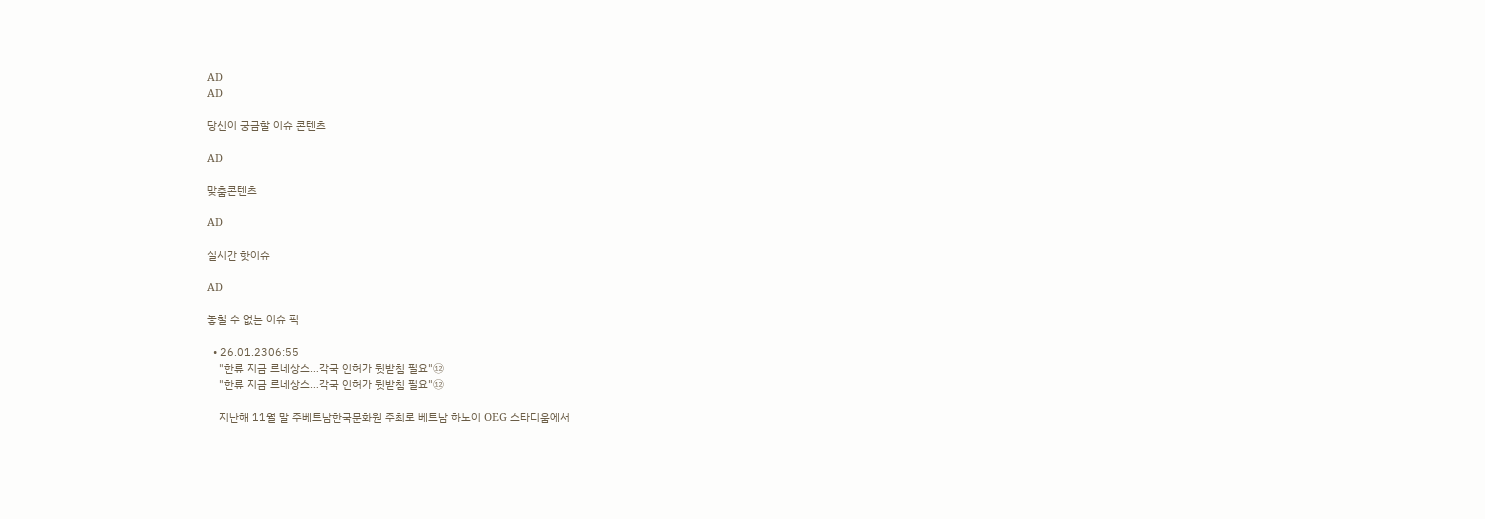AD
AD

당신이 궁금할 이슈 콘텐츠

AD

맞춤콘텐츠

AD

실시간 핫이슈

AD

놓칠 수 없는 이슈 픽

  • 26.01.2306:55
    "한류 지금 르네상스…각국 인허가 뒷받침 필요"⑫
    "한류 지금 르네상스…각국 인허가 뒷받침 필요"⑫

    지난해 11월 말 주베트남한국문화원 주최로 베트남 하노이 OEG 스타디움에서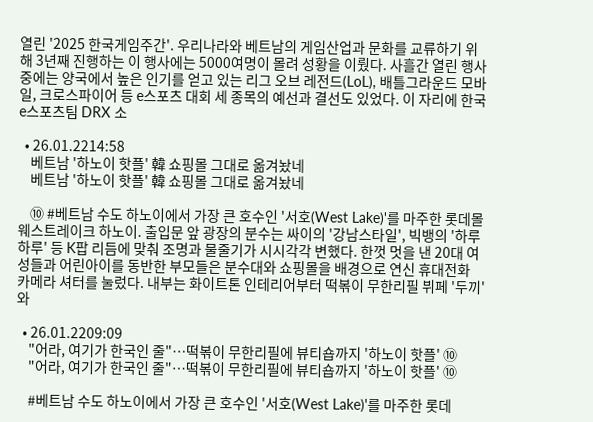열린 '2025 한국게임주간'. 우리나라와 베트남의 게임산업과 문화를 교류하기 위해 3년째 진행하는 이 행사에는 5000여명이 몰려 성황을 이뤘다. 사흘간 열린 행사 중에는 양국에서 높은 인기를 얻고 있는 리그 오브 레전드(LoL), 배틀그라운드 모바일, 크로스파이어 등 e스포츠 대회 세 종목의 예선과 결선도 있었다. 이 자리에 한국 e스포츠팀 DRX 소

  • 26.01.2214:58
    베트남 '하노이 핫플' 韓 쇼핑몰 그대로 옮겨놨네
    베트남 '하노이 핫플' 韓 쇼핑몰 그대로 옮겨놨네

    ⑩ #베트남 수도 하노이에서 가장 큰 호수인 '서호(West Lake)'를 마주한 롯데몰 웨스트레이크 하노이. 출입문 앞 광장의 분수는 싸이의 '강남스타일', 빅뱅의 '하루하루' 등 K팝 리듬에 맞춰 조명과 물줄기가 시시각각 변했다. 한껏 멋을 낸 20대 여성들과 어린아이를 동반한 부모들은 분수대와 쇼핑몰을 배경으로 연신 휴대전화 카메라 셔터를 눌렀다. 내부는 화이트톤 인테리어부터 떡볶이 무한리필 뷔페 '두끼'와

  • 26.01.2209:09
    "어라, 여기가 한국인 줄"…떡볶이 무한리필에 뷰티숍까지 '하노이 핫플' ⑩
    "어라, 여기가 한국인 줄"…떡볶이 무한리필에 뷰티숍까지 '하노이 핫플' ⑩

    #베트남 수도 하노이에서 가장 큰 호수인 '서호(West Lake)'를 마주한 롯데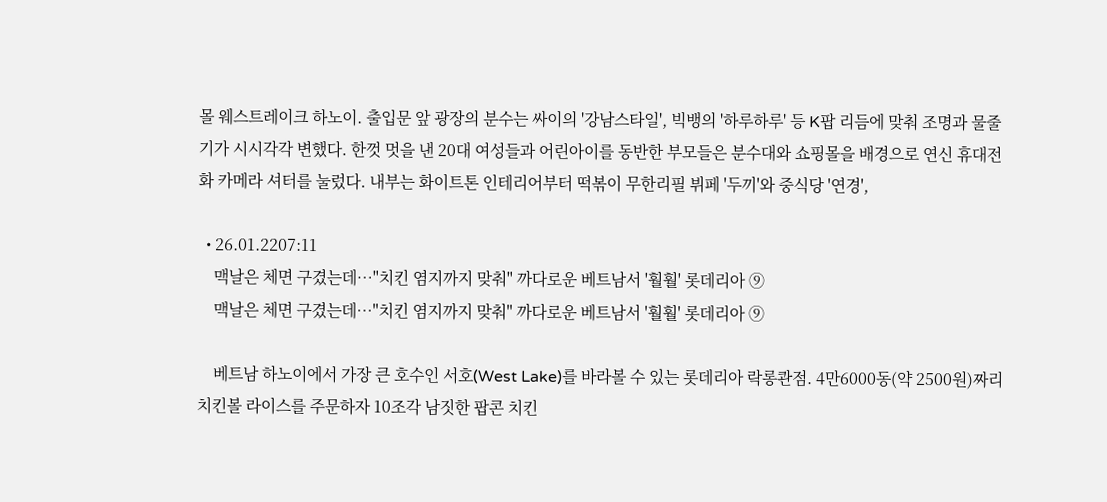몰 웨스트레이크 하노이. 출입문 앞 광장의 분수는 싸이의 '강남스타일', 빅뱅의 '하루하루' 등 K팝 리듬에 맞춰 조명과 물줄기가 시시각각 변했다. 한껏 멋을 낸 20대 여성들과 어린아이를 동반한 부모들은 분수대와 쇼핑몰을 배경으로 연신 휴대전화 카메라 셔터를 눌렀다. 내부는 화이트톤 인테리어부터 떡볶이 무한리필 뷔페 '두끼'와 중식당 '연경',

  • 26.01.2207:11
    맥날은 체면 구겼는데…"치킨 염지까지 맞춰" 까다로운 베트남서 '훨훨' 롯데리아 ⑨
    맥날은 체면 구겼는데…"치킨 염지까지 맞춰" 까다로운 베트남서 '훨훨' 롯데리아 ⑨

    베트남 하노이에서 가장 큰 호수인 서호(West Lake)를 바라볼 수 있는 롯데리아 락롱콴점. 4만6000동(약 2500원)짜리 치킨볼 라이스를 주문하자 10조각 남짓한 팝콘 치킨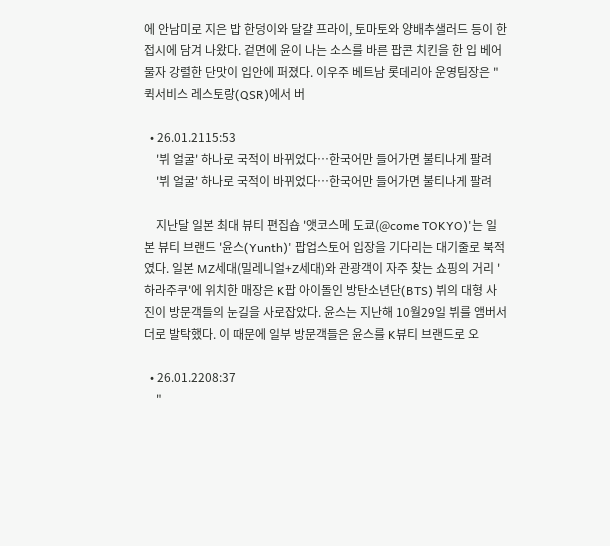에 안남미로 지은 밥 한덩이와 달걀 프라이, 토마토와 양배추샐러드 등이 한 접시에 담겨 나왔다. 겉면에 윤이 나는 소스를 바른 팝콘 치킨을 한 입 베어 물자 강렬한 단맛이 입안에 퍼졌다. 이우주 베트남 롯데리아 운영팀장은 "퀵서비스 레스토랑(QSR)에서 버

  • 26.01.2115:53
    '뷔 얼굴' 하나로 국적이 바뀌었다…한국어만 들어가면 불티나게 팔려
    '뷔 얼굴' 하나로 국적이 바뀌었다…한국어만 들어가면 불티나게 팔려

    지난달 일본 최대 뷰티 편집숍 '앳코스메 도쿄(@come TOKYO)'는 일본 뷰티 브랜드 '윤스(Yunth)' 팝업스토어 입장을 기다리는 대기줄로 북적였다. 일본 MZ세대(밀레니얼+Z세대)와 관광객이 자주 찾는 쇼핑의 거리 '하라주쿠'에 위치한 매장은 K팝 아이돌인 방탄소년단(BTS) 뷔의 대형 사진이 방문객들의 눈길을 사로잡았다. 윤스는 지난해 10월29일 뷔를 앰버서더로 발탁했다. 이 때문에 일부 방문객들은 윤스를 K뷰티 브랜드로 오

  • 26.01.2208:37
    "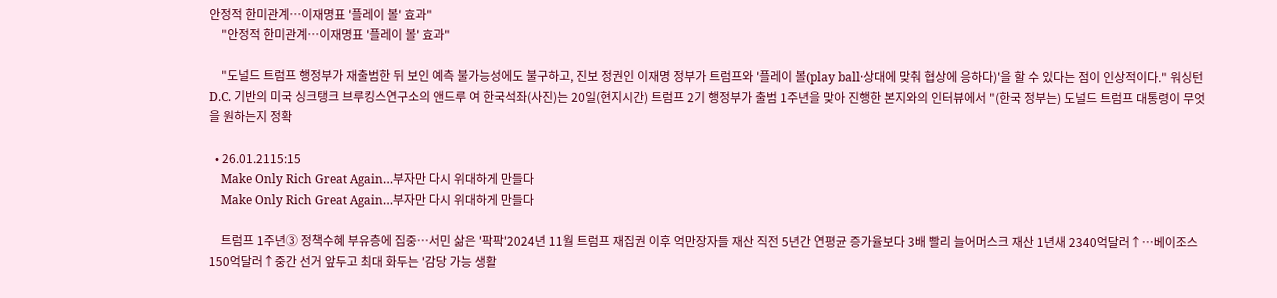안정적 한미관계…이재명표 '플레이 볼' 효과"
    "안정적 한미관계…이재명표 '플레이 볼' 효과"

    "도널드 트럼프 행정부가 재출범한 뒤 보인 예측 불가능성에도 불구하고, 진보 정권인 이재명 정부가 트럼프와 '플레이 볼(play ball·상대에 맞춰 협상에 응하다)'을 할 수 있다는 점이 인상적이다." 워싱턴D.C. 기반의 미국 싱크탱크 브루킹스연구소의 앤드루 여 한국석좌(사진)는 20일(현지시간) 트럼프 2기 행정부가 출범 1주년을 맞아 진행한 본지와의 인터뷰에서 "(한국 정부는) 도널드 트럼프 대통령이 무엇을 원하는지 정확

  • 26.01.2115:15
    Make Only Rich Great Again…부자만 다시 위대하게 만들다
    Make Only Rich Great Again…부자만 다시 위대하게 만들다

    트럼프 1주년③ 정책수혜 부유층에 집중…서민 삶은 '팍팍'2024년 11월 트럼프 재집권 이후 억만장자들 재산 직전 5년간 연평균 증가율보다 3배 빨리 늘어머스크 재산 1년새 2340억달러↑…베이조스 150억달러↑중간 선거 앞두고 최대 화두는 '감당 가능 생활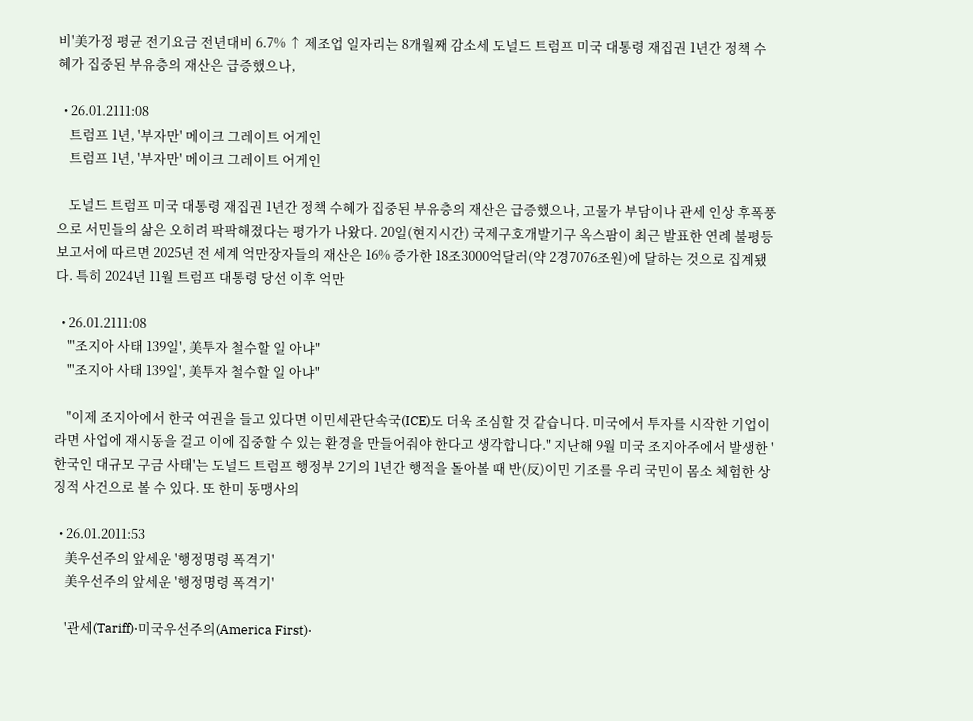비'美가정 평균 전기요금 전년대비 6.7% ↑ 제조업 일자리는 8개월째 감소세 도널드 트럼프 미국 대통령 재집권 1년간 정책 수혜가 집중된 부유층의 재산은 급증했으나,

  • 26.01.2111:08
    트럼프 1년, '부자만' 메이크 그레이트 어게인
    트럼프 1년, '부자만' 메이크 그레이트 어게인

    도널드 트럼프 미국 대통령 재집권 1년간 정책 수혜가 집중된 부유층의 재산은 급증했으나, 고물가 부담이나 관세 인상 후폭풍으로 서민들의 삶은 오히려 팍팍해졌다는 평가가 나왔다. 20일(현지시간) 국제구호개발기구 옥스팜이 최근 발표한 연례 불평등 보고서에 따르면 2025년 전 세계 억만장자들의 재산은 16% 증가한 18조3000억달러(약 2경7076조원)에 달하는 것으로 집계됐다. 특히 2024년 11월 트럼프 대통령 당선 이후 억만

  • 26.01.2111:08
    "'조지아 사태 139일', 美투자 철수할 일 아냐"
    "'조지아 사태 139일', 美투자 철수할 일 아냐"

    "이제 조지아에서 한국 여권을 들고 있다면 이민세관단속국(ICE)도 더욱 조심할 것 같습니다. 미국에서 투자를 시작한 기업이라면 사업에 재시동을 걸고 이에 집중할 수 있는 환경을 만들어줘야 한다고 생각합니다." 지난해 9월 미국 조지아주에서 발생한 '한국인 대규모 구금 사태'는 도널드 트럼프 행정부 2기의 1년간 행적을 돌아볼 때 반(反)이민 기조를 우리 국민이 몸소 체험한 상징적 사건으로 볼 수 있다. 또 한미 동맹사의

  • 26.01.2011:53
    美우선주의 앞세운 '행정명령 폭격기'
    美우선주의 앞세운 '행정명령 폭격기'

    '관세(Tariff)·미국우선주의(America First)·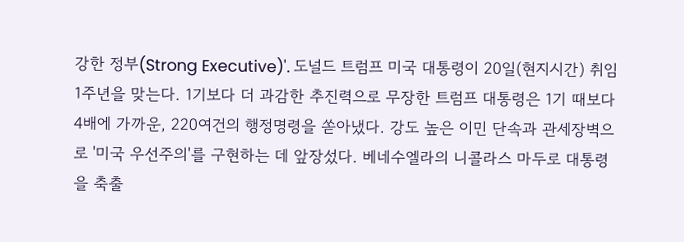강한 정부(Strong Executive)'. 도널드 트럼프 미국 대통령이 20일(현지시간) 취임 1주년을 맞는다. 1기보다 더 과감한 추진력으로 무장한 트럼프 대통령은 1기 때보다 4배에 가까운, 220여건의 행정명령을 쏟아냈다. 강도 높은 이민 단속과 관세장벽으로 '미국 우선주의'를 구현하는 데 앞장섰다. 베네수엘라의 니콜라스 마두로 대통령을 축출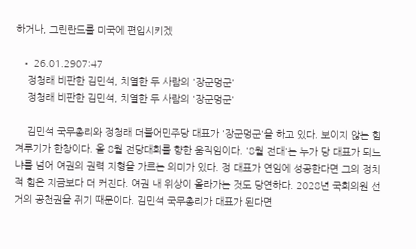하거나, 그린란드를 미국에 편입시키겠

  • 26.01.2907:47
    정청래 비판한 김민석, 치열한 두 사람의 '장군멍군'
    정청래 비판한 김민석, 치열한 두 사람의 '장군멍군'

    김민석 국무총리와 정청래 더불어민주당 대표가 '장군멍군'을 하고 있다. 보이지 않는 힘겨루기가 한창이다. 올 8월 전당대회를 향한 움직임이다. '8월 전대'는 누가 당 대표가 되느냐를 넘어 여권의 권력 지형을 가르는 의미가 있다. 정 대표가 연임에 성공한다면 그의 정치적 힘은 지금보다 더 커진다. 여권 내 위상이 올라가는 것도 당연하다. 2028년 국회의원 선거의 공천권을 쥐기 때문이다. 김민석 국무총리가 대표가 된다면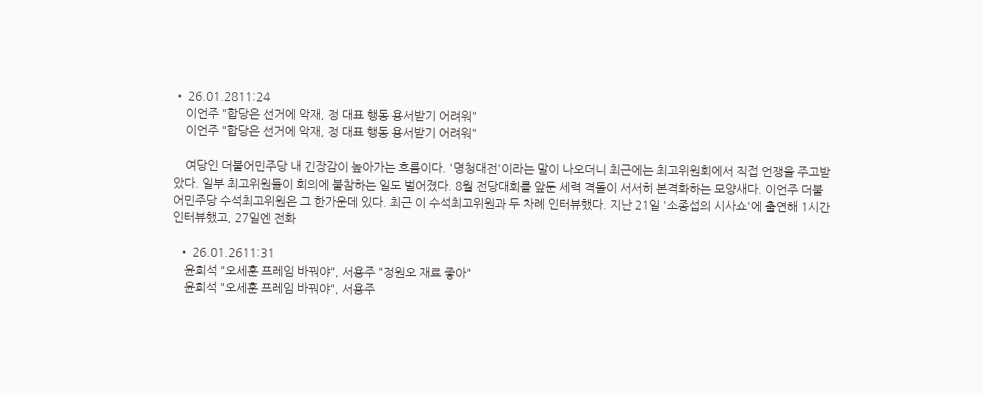• 26.01.2811:24
    이언주 "합당은 선거에 악재, 정 대표 행동 용서받기 어려워"
    이언주 "합당은 선거에 악재, 정 대표 행동 용서받기 어려워"

    여당인 더불어민주당 내 긴장감이 높아가는 흐름이다. '명청대전'이라는 말이 나오더니 최근에는 최고위원회에서 직접 언쟁을 주고받았다. 일부 최고위원들이 회의에 불참하는 일도 벌어졌다. 8월 전당대회를 앞둔 세력 격돌이 서서히 본격화하는 모양새다. 이언주 더불어민주당 수석최고위원은 그 한가운데 있다. 최근 이 수석최고위원과 두 차례 인터뷰했다. 지난 21일 '소종섭의 시사쇼'에 출연해 1시간 인터뷰했고, 27일엔 전화

  • 26.01.2611:31
    윤희석 "오세훈 프레임 바꿔야", 서용주 "정원오 재료 좋아"
    윤희석 "오세훈 프레임 바꿔야", 서용주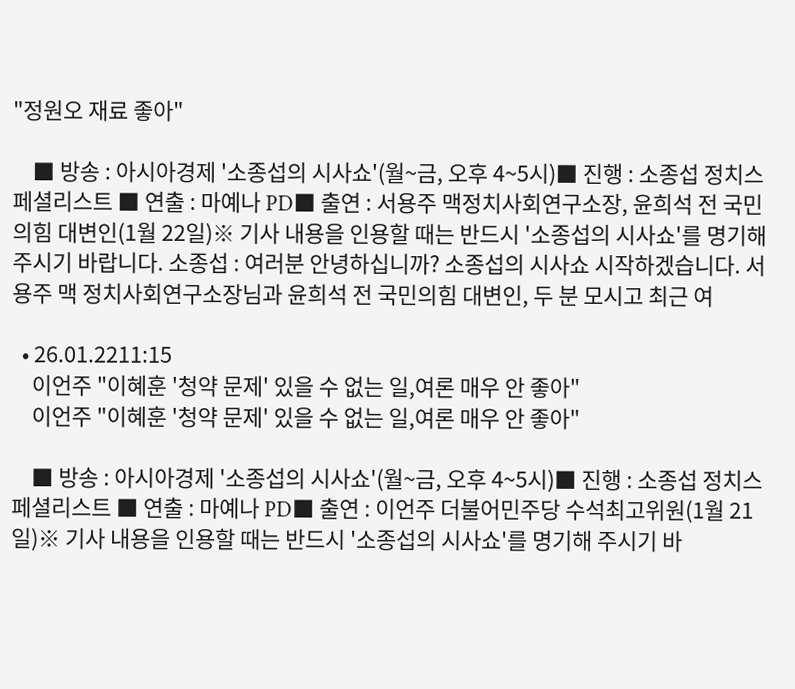"정원오 재료 좋아"

    ■ 방송 : 아시아경제 '소종섭의 시사쇼'(월~금, 오후 4~5시)■ 진행 : 소종섭 정치스페셜리스트 ■ 연출 : 마예나 PD■ 출연 : 서용주 맥정치사회연구소장, 윤희석 전 국민의힘 대변인(1월 22일)※ 기사 내용을 인용할 때는 반드시 '소종섭의 시사쇼'를 명기해 주시기 바랍니다. 소종섭 : 여러분 안녕하십니까? 소종섭의 시사쇼 시작하겠습니다. 서용주 맥 정치사회연구소장님과 윤희석 전 국민의힘 대변인, 두 분 모시고 최근 여

  • 26.01.2211:15
    이언주 "이혜훈 '청약 문제' 있을 수 없는 일,여론 매우 안 좋아"
    이언주 "이혜훈 '청약 문제' 있을 수 없는 일,여론 매우 안 좋아"

    ■ 방송 : 아시아경제 '소종섭의 시사쇼'(월~금, 오후 4~5시)■ 진행 : 소종섭 정치스페셜리스트 ■ 연출 : 마예나 PD■ 출연 : 이언주 더불어민주당 수석최고위원(1월 21일)※ 기사 내용을 인용할 때는 반드시 '소종섭의 시사쇼'를 명기해 주시기 바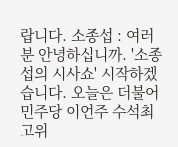랍니다. 소종섭 : 여러분 안녕하십니까. '소종섭의 시사쇼' 시작하겠습니다. 오늘은 더불어민주당 이언주 수석최고위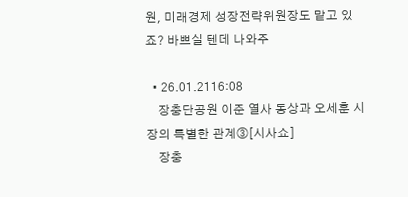원, 미래경제 성장전략위원장도 맡고 있죠? 바쁘실 텐데 나와주

  • 26.01.2116:08
    장충단공원 이준 열사 동상과 오세훈 시장의 특별한 관계③[시사쇼]
    장충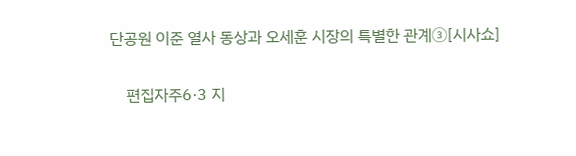단공원 이준 열사 동상과 오세훈 시장의 특별한 관계③[시사쇼]

    편집자주6·3 지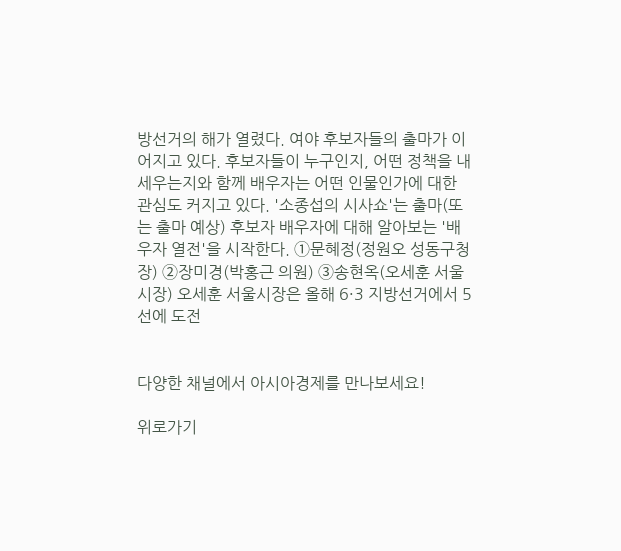방선거의 해가 열렸다. 여야 후보자들의 출마가 이어지고 있다. 후보자들이 누구인지, 어떤 정책을 내세우는지와 함께 배우자는 어떤 인물인가에 대한 관심도 커지고 있다. '소종섭의 시사쇼'는 출마(또는 출마 예상) 후보자 배우자에 대해 알아보는 '배우자 열전'을 시작한다. ①문혜정(정원오 성동구청장) ②장미경(박홍근 의원) ③송현옥(오세훈 서울시장) 오세훈 서울시장은 올해 6·3 지방선거에서 5선에 도전


다양한 채널에서 아시아경제를 만나보세요!

위로가기